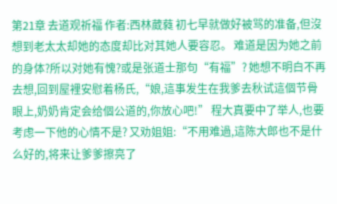第21章 去道观祈福 作者:西林葳蕤 初七早就做好被骂的准备,但沒想到老太太却她的态度却比对其她人要容忍。 难道是因为她之前的身体?所以对她有愧?或是张道士那句“有福”? 她想不明白不再去想,回到屋裡安慰着杨氏,“娘,這事发生在我爹去秋试這個节骨眼上,奶奶肯定会给個公道的,你放心吧!” 程大真要中了举人,也要考虑一下他的心情不是? 又劝姐姐:“不用难過,這陈大郎也不是什么好的,将来让爹爹擦亮了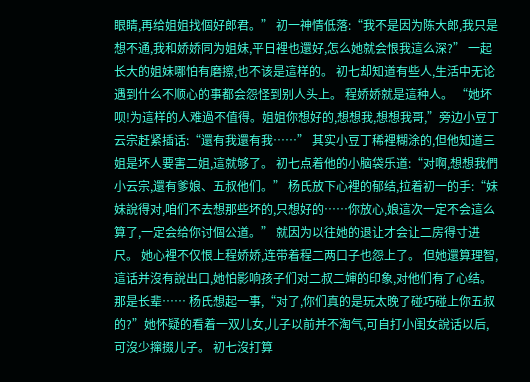眼睛,再给姐姐找個好郎君。” 初一神情低落:“我不是因为陈大郎,我只是想不通,我和娇娇同为姐妹,平日裡也還好,怎么她就会恨我這么深?” 一起长大的姐妹哪怕有磨擦,也不该是這样的。 初七却知道有些人,生活中无论遇到什么不顺心的事都会怨怪到别人头上。 程娇娇就是這种人。 “她坏呗!为這样的人难過不值得。姐姐你想好的,想想我,想想我哥,”旁边小豆丁云宗赶紧插话:“還有我還有我……” 其实小豆丁稀裡糊涂的,但他知道三姐是坏人要害二姐,這就够了。 初七点着他的小脑袋乐道:“对啊,想想我們小云宗,還有爹娘、五叔他们。” 杨氏放下心裡的郁结,拉着初一的手:“妹妹說得对,咱们不去想那些坏的,只想好的……你放心,娘這次一定不会這么算了,一定会给你讨個公道。” 就因为以往她的退让才会让二房得寸进尺。 她心裡不仅恨上程娇娇,连带着程二两口子也怨上了。 但她還算理智,這话并沒有說出口,她怕影响孩子们对二叔二婶的印象,对他们有了心结。 那是长辈…… 杨氏想起一事,“对了,你们真的是玩太晚了碰巧碰上你五叔的?”她怀疑的看着一双儿女,儿子以前并不淘气,可自打小闺女說话以后,可沒少撺掇儿子。 初七沒打算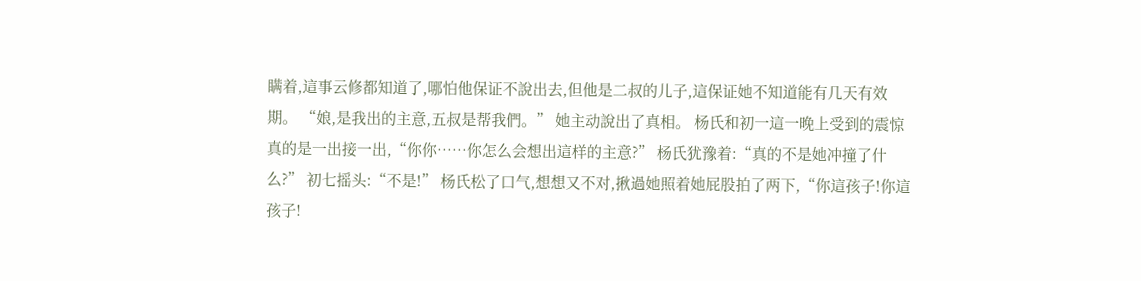瞒着,這事云修都知道了,哪怕他保证不說出去,但他是二叔的儿子,這保证她不知道能有几天有效期。 “娘,是我出的主意,五叔是帮我們。” 她主动說出了真相。 杨氏和初一這一晚上受到的震惊真的是一出接一出,“你你……你怎么会想出這样的主意?” 杨氏犹豫着:“真的不是她冲撞了什么?” 初七摇头:“不是!” 杨氏松了口气,想想又不对,揪過她照着她屁股拍了两下,“你這孩子!你這孩子!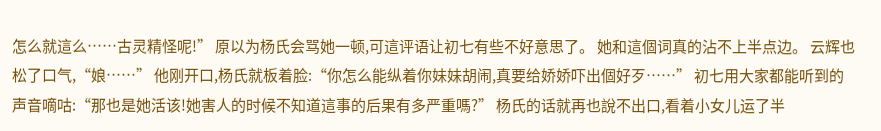怎么就這么……古灵精怪呢!” 原以为杨氏会骂她一顿,可這评语让初七有些不好意思了。 她和這個词真的沾不上半点边。 云辉也松了口气,“娘……” 他刚开口,杨氏就板着脸:“你怎么能纵着你妹妹胡闹,真要给娇娇吓出個好歹……” 初七用大家都能听到的声音嘀咕:“那也是她活该!她害人的时候不知道這事的后果有多严重嗎?” 杨氏的话就再也說不出口,看着小女儿运了半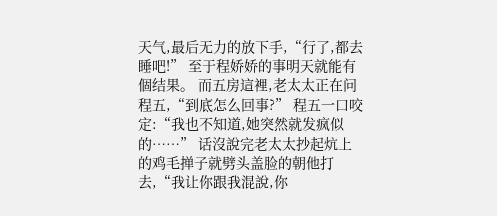天气,最后无力的放下手,“行了,都去睡吧!” 至于程娇娇的事明天就能有個结果。 而五房這裡,老太太正在问程五,“到底怎么回事?” 程五一口咬定:“我也不知道,她突然就发疯似的……” 话沒說完老太太抄起炕上的鸡毛掸子就劈头盖脸的朝他打去,“我让你跟我混說,你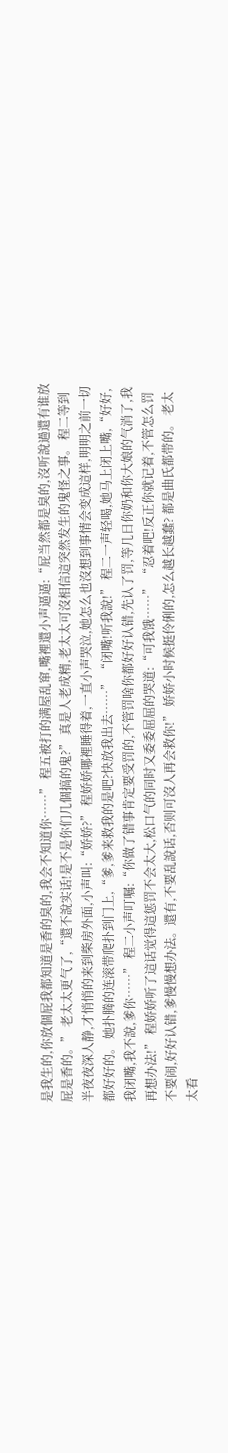是我生的,你放個屁我都知道是香的臭的,我会不知道你……” 程五被打的满屋乱窜,嘴裡還小声逼逼:“屁当然都是臭的,沒听說過還有谁放屁是香的。” 老太太更气了,“還不說实话!是不是你们几個搞的鬼?” 真是人老成精,老太太可沒相信這突然发生的鬼怪之事。 程二等到半夜夜深人静,才悄悄的来到柴房外面,小声叫:“娇娇?” 程娇娇哪裡睡得着,一直小声哭泣,她怎么也沒想到事情会变成這样,明明之前一切都好好的。 她扑腾的连滚带爬扑到门上,“爹,爹来救我的是吧?快放我出去……” “闭嘴!听我說!” 程二一声轻喝,她马上闭上嘴,“好好,我闭嘴,我不說,爹你……” 程二小声叮嘱:“你做了错事肯定要受罚的,不管罚啥你都好好认错,先认了罚,等几日你奶和你大娘的气消了,我再想办法!” 程娇娇听了這话觉得這惩罚不会太大,松口气的同时又委委屈屈的哭道:“可我饿……” “忍着吧!反正你就记着,不管怎么罚不要闹,好好认错,爹慢慢想办法。還有,不要乱說话,否则可沒人再会救你!” 娇娇小时候挺伶俐的,怎么越长越蠢? 都是曲氏都带的。 老太太看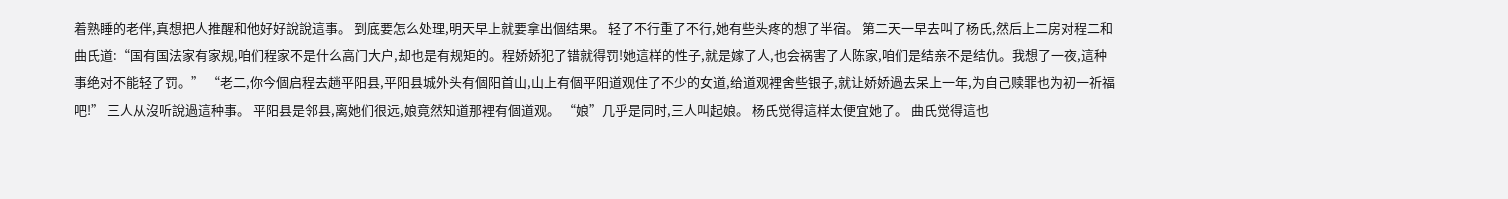着熟睡的老伴,真想把人推醒和他好好說說這事。 到底要怎么处理,明天早上就要拿出個结果。 轻了不行重了不行,她有些头疼的想了半宿。 第二天一早去叫了杨氏,然后上二房对程二和曲氏道:“国有国法家有家规,咱们程家不是什么高门大户,却也是有规矩的。程娇娇犯了错就得罚!她這样的性子,就是嫁了人,也会祸害了人陈家,咱们是结亲不是结仇。我想了一夜,這种事绝对不能轻了罚。” “老二,你今個启程去趟平阳县,平阳县城外头有個阳首山,山上有個平阳道观住了不少的女道,给道观裡舍些银子,就让娇娇過去呆上一年,为自己赎罪也为初一祈福吧!” 三人从沒听說過這种事。 平阳县是邻县,离她们很远,娘竟然知道那裡有個道观。 “娘”几乎是同时,三人叫起娘。 杨氏觉得這样太便宜她了。 曲氏觉得這也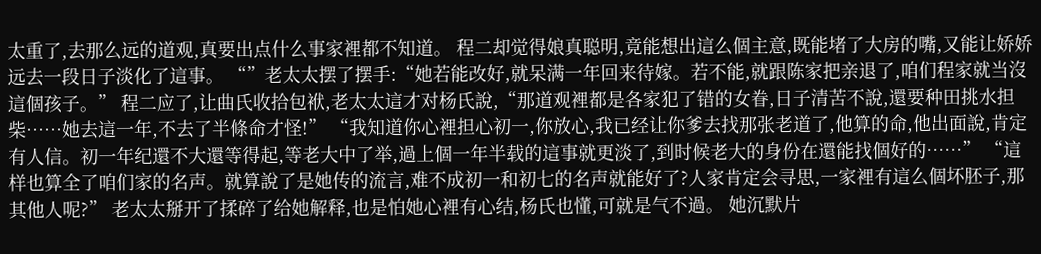太重了,去那么远的道观,真要出点什么事家裡都不知道。 程二却觉得娘真聪明,竟能想出這么個主意,既能堵了大房的嘴,又能让娇娇远去一段日子淡化了這事。 “”老太太摆了摆手:“她若能改好,就呆满一年回来待嫁。若不能,就跟陈家把亲退了,咱们程家就当沒這個孩子。” 程二应了,让曲氏收拾包袱,老太太這才对杨氏說,“那道观裡都是各家犯了错的女眷,日子清苦不說,還要种田挑水担柴……她去這一年,不去了半條命才怪!” “我知道你心裡担心初一,你放心,我已经让你爹去找那张老道了,他算的命,他出面說,肯定有人信。初一年纪還不大還等得起,等老大中了举,過上個一年半载的這事就更淡了,到时候老大的身份在還能找個好的……” “這样也算全了咱们家的名声。就算說了是她传的流言,难不成初一和初七的名声就能好了?人家肯定会寻思,一家裡有這么個坏胚子,那其他人呢?” 老太太掰开了揉碎了给她解释,也是怕她心裡有心结,杨氏也懂,可就是气不過。 她沉默片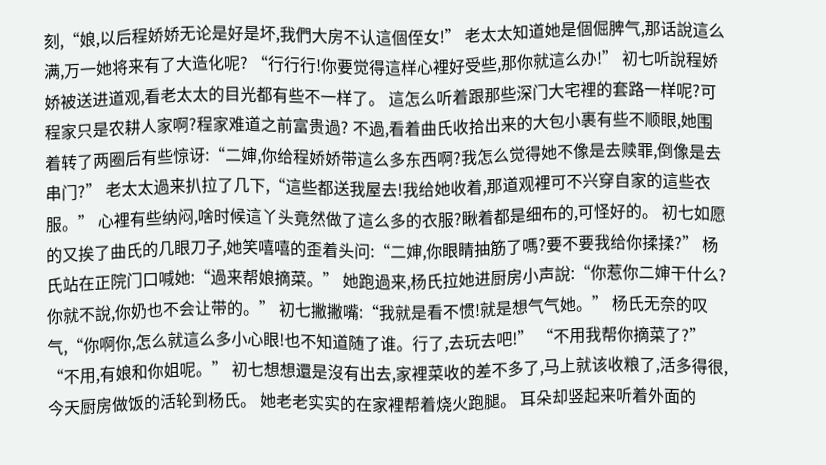刻,“娘,以后程娇娇无论是好是坏,我們大房不认這個侄女!” 老太太知道她是個倔脾气,那话說這么满,万一她将来有了大造化呢? “行行行!你要觉得這样心裡好受些,那你就這么办!” 初七听說程娇娇被送进道观,看老太太的目光都有些不一样了。 這怎么听着跟那些深门大宅裡的套路一样呢?可程家只是农耕人家啊?程家难道之前富贵過? 不過,看着曲氏收拾出来的大包小裹有些不顺眼,她围着转了两圈后有些惊讶:“二婶,你给程娇娇带這么多东西啊?我怎么觉得她不像是去赎罪,倒像是去串门?” 老太太過来扒拉了几下,“這些都送我屋去!我给她收着,那道观裡可不兴穿自家的這些衣服。” 心裡有些纳闷,啥时候這丫头竟然做了這么多的衣服?瞅着都是细布的,可怪好的。 初七如愿的又挨了曲氏的几眼刀子,她笑嘻嘻的歪着头问:“二婶,你眼睛抽筋了嗎?要不要我给你揉揉?” 杨氏站在正院门口喊她:“過来帮娘摘菜。” 她跑過来,杨氏拉她进厨房小声說:“你惹你二婶干什么?你就不說,你奶也不会让带的。” 初七撇撇嘴:“我就是看不惯!就是想气气她。” 杨氏无奈的叹气,“你啊你,怎么就這么多小心眼!也不知道随了谁。行了,去玩去吧!” “不用我帮你摘菜了?” “不用,有娘和你姐呢。” 初七想想還是沒有出去,家裡菜收的差不多了,马上就该收粮了,活多得很,今天厨房做饭的活轮到杨氏。 她老老实实的在家裡帮着烧火跑腿。 耳朵却竖起来听着外面的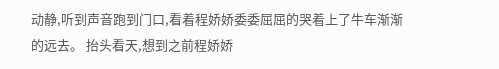动静,听到声音跑到门口,看着程娇娇委委屈屈的哭着上了牛车渐渐的远去。 抬头看天,想到之前程娇娇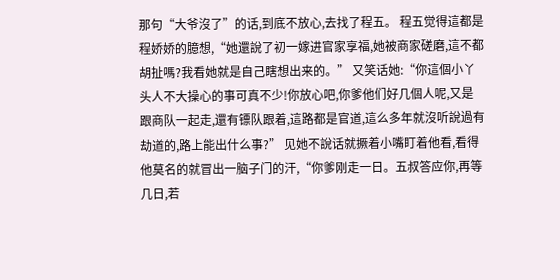那句“大爷沒了”的话,到底不放心,去找了程五。 程五觉得這都是程娇娇的臆想,“她還說了初一嫁进官家享福,她被商家磋磨,這不都胡扯嗎?我看她就是自己瞎想出来的。” 又笑话她:“你這個小丫头人不大操心的事可真不少!你放心吧,你爹他们好几個人呢,又是跟商队一起走,還有镖队跟着,這路都是官道,這么多年就沒听說過有劫道的,路上能出什么事?” 见她不說话就撅着小嘴盯着他看,看得他莫名的就冒出一脑子门的汗,“你爹刚走一日。五叔答应你,再等几日,若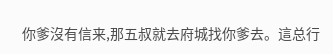你爹沒有信来,那五叔就去府城找你爹去。這总行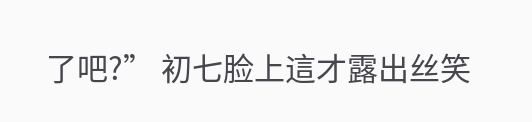了吧?” 初七脸上這才露出丝笑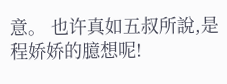意。 也许真如五叔所說,是程娇娇的臆想呢!